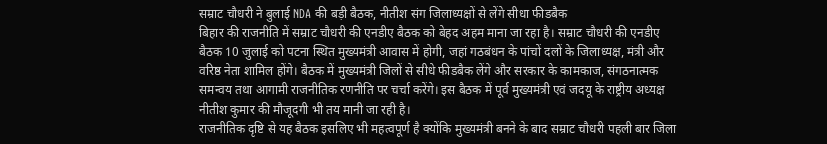सम्राट चौधरी ने बुलाई NDA की बड़ी बैठक, नीतीश संग जिलाध्यक्षों से लेंगे सीधा फीडबैक
बिहार की राजनीति में सम्राट चौधरी की एनडीए बैठक को बेहद अहम माना जा रहा है। सम्राट चौधरी की एनडीए बैठक 10 जुलाई को पटना स्थित मुख्यमंत्री आवास में होगी, जहां गठबंधन के पांचों दलों के जिलाध्यक्ष, मंत्री और वरिष्ठ नेता शामिल होंगे। बैठक में मुख्यमंत्री जिलों से सीधे फीडबैक लेंगे और सरकार के कामकाज, संगठनात्मक समन्वय तथा आगामी राजनीतिक रणनीति पर चर्चा करेंगे। इस बैठक में पूर्व मुख्यमंत्री एवं जदयू के राष्ट्रीय अध्यक्ष नीतीश कुमार की मौजूदगी भी तय मानी जा रही है।
राजनीतिक दृष्टि से यह बैठक इसलिए भी महत्वपूर्ण है क्योंकि मुख्यमंत्री बनने के बाद सम्राट चौधरी पहली बार जिला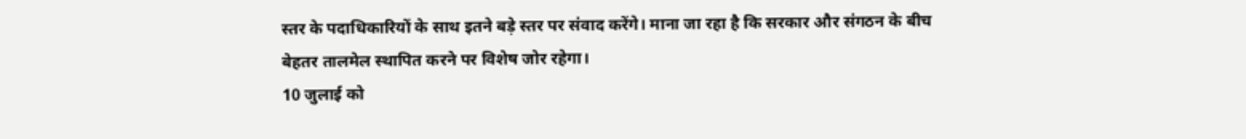स्तर के पदाधिकारियों के साथ इतने बड़े स्तर पर संवाद करेंगे। माना जा रहा है कि सरकार और संगठन के बीच बेहतर तालमेल स्थापित करने पर विशेष जोर रहेगा।
10 जुलाई को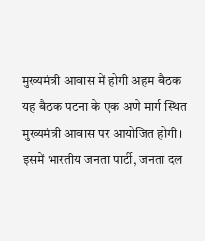मुख्यमंत्री आवास में होगी अहम बैठक
यह बैठक पटना के एक अणे मार्ग स्थित मुख्यमंत्री आवास पर आयोजित होगी। इसमें भारतीय जनता पार्टी, जनता दल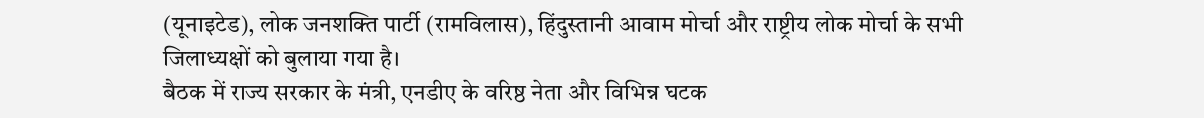(यूनाइटेड), लोक जनशक्ति पार्टी (रामविलास), हिंदुस्तानी आवाम मोर्चा और राष्ट्रीय लोक मोर्चा के सभी जिलाध्यक्षों को बुलाया गया है।
बैठक में राज्य सरकार के मंत्री, एनडीए के वरिष्ठ नेता और विभिन्न घटक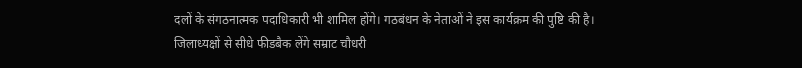दलों के संगठनात्मक पदाधिकारी भी शामिल होंगे। गठबंधन के नेताओं ने इस कार्यक्रम की पुष्टि की है।
जिलाध्यक्षों से सीधे फीडबैक लेंगे सम्राट चौधरी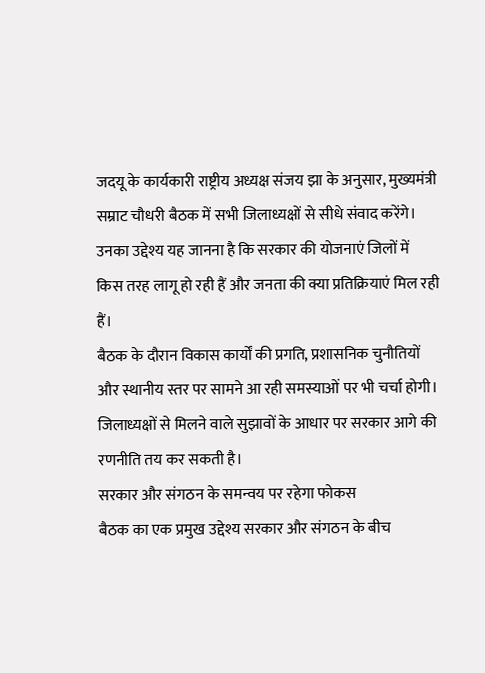जदयू के कार्यकारी राष्ट्रीय अध्यक्ष संजय झा के अनुसार, मुख्यमंत्री सम्राट चौधरी बैठक में सभी जिलाध्यक्षों से सीधे संवाद करेंगे। उनका उद्देश्य यह जानना है कि सरकार की योजनाएं जिलों में किस तरह लागू हो रही हैं और जनता की क्या प्रतिक्रियाएं मिल रही हैं।
बैठक के दौरान विकास कार्यों की प्रगति, प्रशासनिक चुनौतियों और स्थानीय स्तर पर सामने आ रही समस्याओं पर भी चर्चा होगी। जिलाध्यक्षों से मिलने वाले सुझावों के आधार पर सरकार आगे की रणनीति तय कर सकती है।
सरकार और संगठन के समन्वय पर रहेगा फोकस
बैठक का एक प्रमुख उद्देश्य सरकार और संगठन के बीच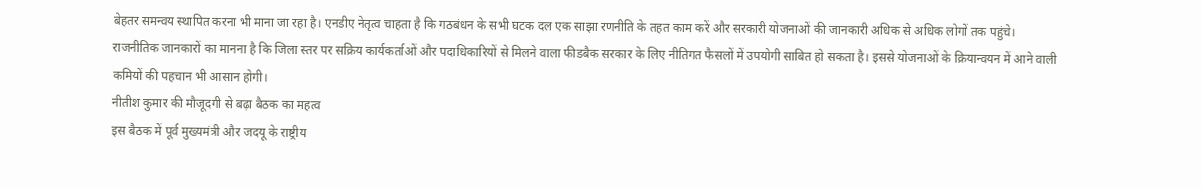बेहतर समन्वय स्थापित करना भी माना जा रहा है। एनडीए नेतृत्व चाहता है कि गठबंधन के सभी घटक दल एक साझा रणनीति के तहत काम करें और सरकारी योजनाओं की जानकारी अधिक से अधिक लोगों तक पहुंचे।
राजनीतिक जानकारों का मानना है कि जिला स्तर पर सक्रिय कार्यकर्ताओं और पदाधिकारियों से मिलने वाला फीडबैक सरकार के लिए नीतिगत फैसलों में उपयोगी साबित हो सकता है। इससे योजनाओं के क्रियान्वयन में आने वाली कमियों की पहचान भी आसान होगी।
नीतीश कुमार की मौजूदगी से बढ़ा बैठक का महत्व
इस बैठक में पूर्व मुख्यमंत्री और जदयू के राष्ट्रीय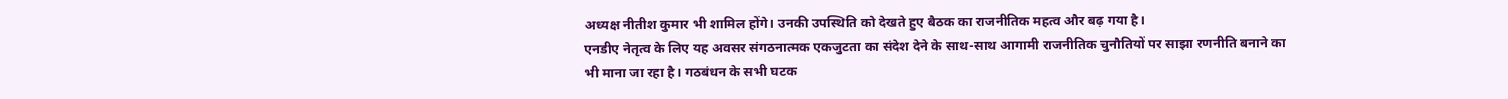अध्यक्ष नीतीश कुमार भी शामिल होंगे। उनकी उपस्थिति को देखते हुए बैठक का राजनीतिक महत्व और बढ़ गया है।
एनडीए नेतृत्व के लिए यह अवसर संगठनात्मक एकजुटता का संदेश देने के साथ-साथ आगामी राजनीतिक चुनौतियों पर साझा रणनीति बनाने का भी माना जा रहा है। गठबंधन के सभी घटक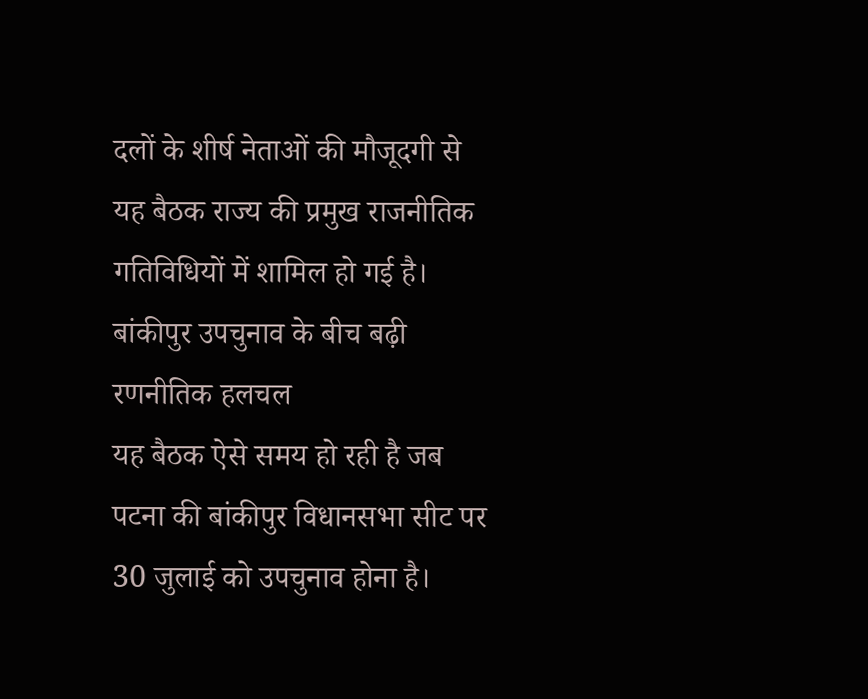दलों के शीर्ष नेताओं की मौजूदगी से यह बैठक राज्य की प्रमुख राजनीतिक गतिविधियों में शामिल हो गई है।
बांकीपुर उपचुनाव के बीच बढ़ी रणनीतिक हलचल
यह बैठक ऐसे समय हो रही है जब पटना की बांकीपुर विधानसभा सीट पर 30 जुलाई को उपचुनाव होना है।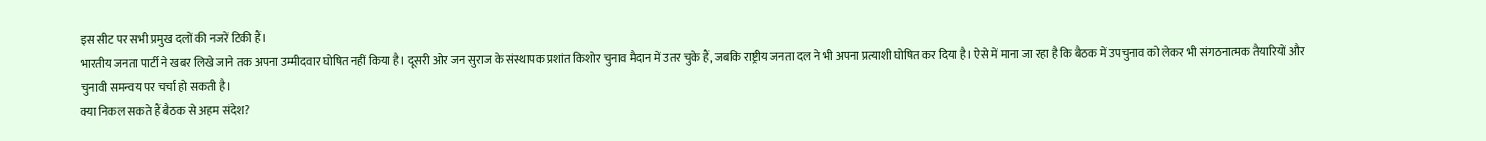इस सीट पर सभी प्रमुख दलों की नजरें टिकी हैं।
भारतीय जनता पार्टी ने खबर लिखे जाने तक अपना उम्मीदवार घोषित नहीं किया है। दूसरी ओर जन सुराज के संस्थापक प्रशांत किशोर चुनाव मैदान में उतर चुके हैं, जबकि राष्ट्रीय जनता दल ने भी अपना प्रत्याशी घोषित कर दिया है। ऐसे में माना जा रहा है कि बैठक में उपचुनाव को लेकर भी संगठनात्मक तैयारियों और चुनावी समन्वय पर चर्चा हो सकती है।
क्या निकल सकते हैं बैठक से अहम संदेश?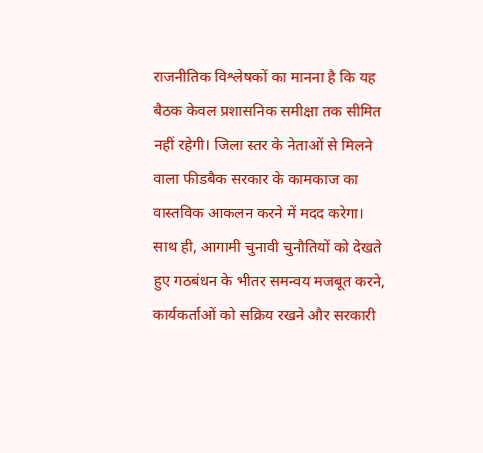राजनीतिक विश्लेषकों का मानना है कि यह बैठक केवल प्रशासनिक समीक्षा तक सीमित नहीं रहेगी। जिला स्तर के नेताओं से मिलने वाला फीडबैक सरकार के कामकाज का वास्तविक आकलन करने में मदद करेगा।
साथ ही, आगामी चुनावी चुनौतियों को देखते हुए गठबंधन के भीतर समन्वय मजबूत करने, कार्यकर्ताओं को सक्रिय रखने और सरकारी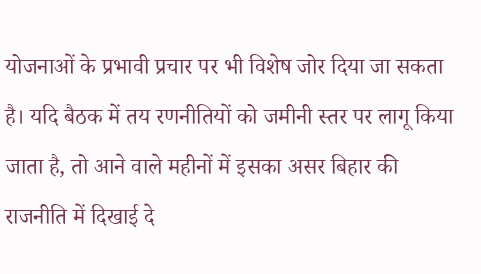योजनाओं के प्रभावी प्रचार पर भी विशेष जोर दिया जा सकता है। यदि बैठक में तय रणनीतियों को जमीनी स्तर पर लागू किया जाता है, तो आने वाले महीनों में इसका असर बिहार की राजनीति में दिखाई दे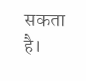सकता है।